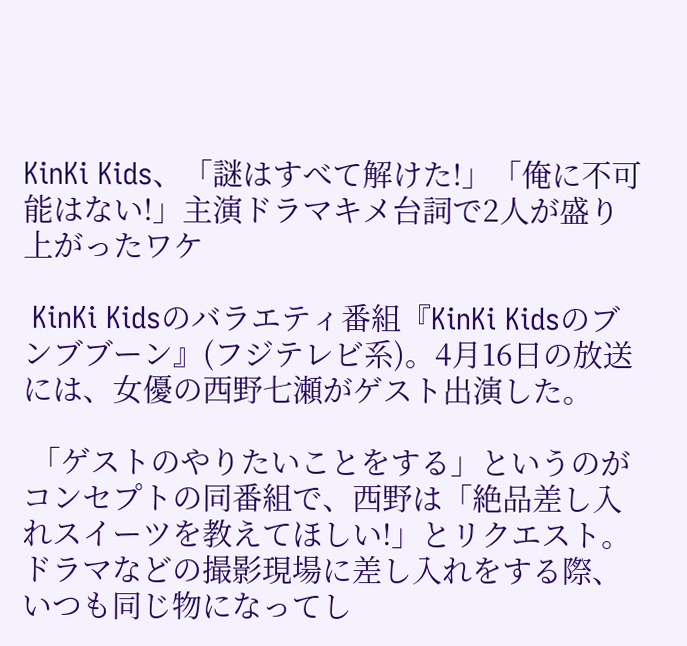KinKi Kids、「謎はすべて解けた!」「俺に不可能はない!」主演ドラマキメ台詞で2人が盛り上がったワケ

 KinKi Kidsのバラエティ番組『KinKi Kidsのブンブブーン』(フジテレビ系)。4月16日の放送には、女優の西野七瀬がゲスト出演した。

 「ゲストのやりたいことをする」というのがコンセプトの同番組で、西野は「絶品差し入れスイーツを教えてほしい!」とリクエスト。ドラマなどの撮影現場に差し入れをする際、いつも同じ物になってし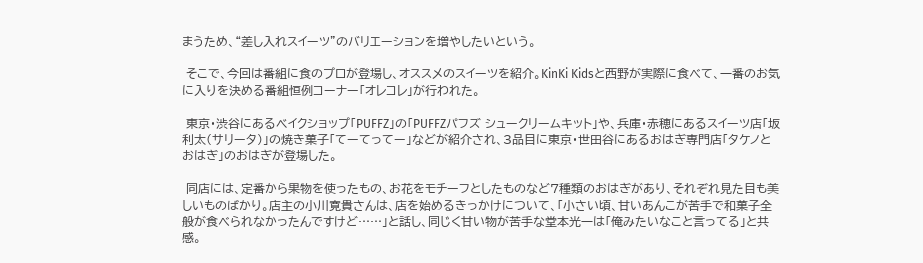まうため、“差し入れスイーツ”のバリエーションを増やしたいという。

 そこで、今回は番組に食のプロが登場し、オススメのスイーツを紹介。KinKi Kidsと西野が実際に食べて、一番のお気に入りを決める番組恒例コーナー「オレコレ」が行われた。

 東京・渋谷にあるベイクショップ「PUFFZ」の「PUFFZパフズ シュークリームキット」や、兵庫・赤穂にあるスイーツ店「坂利太(サリータ)」の焼き菓子「てーてってー」などが紹介され、3品目に東京・世田谷にあるおはぎ専門店「タケノとおはぎ」のおはぎが登場した。

 同店には、定番から果物を使ったもの、お花をモチーフとしたものなど7種類のおはぎがあり、それぞれ見た目も美しいものばかり。店主の小川寛貴さんは、店を始めるきっかけについて、「小さい頃、甘いあんこが苦手で和菓子全般が食べられなかったんですけど……」と話し、同じく甘い物が苦手な堂本光一は「俺みたいなこと言ってる」と共感。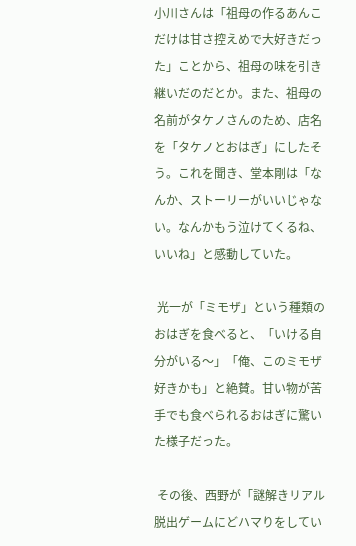小川さんは「祖母の作るあんこだけは甘さ控えめで大好きだった」ことから、祖母の味を引き継いだのだとか。また、祖母の名前がタケノさんのため、店名を「タケノとおはぎ」にしたそう。これを聞き、堂本剛は「なんか、ストーリーがいいじゃない。なんかもう泣けてくるね、いいね」と感動していた。

 光一が「ミモザ」という種類のおはぎを食べると、「いける自分がいる〜」「俺、このミモザ好きかも」と絶賛。甘い物が苦手でも食べられるおはぎに驚いた様子だった。

 その後、西野が「謎解きリアル脱出ゲームにどハマりをしてい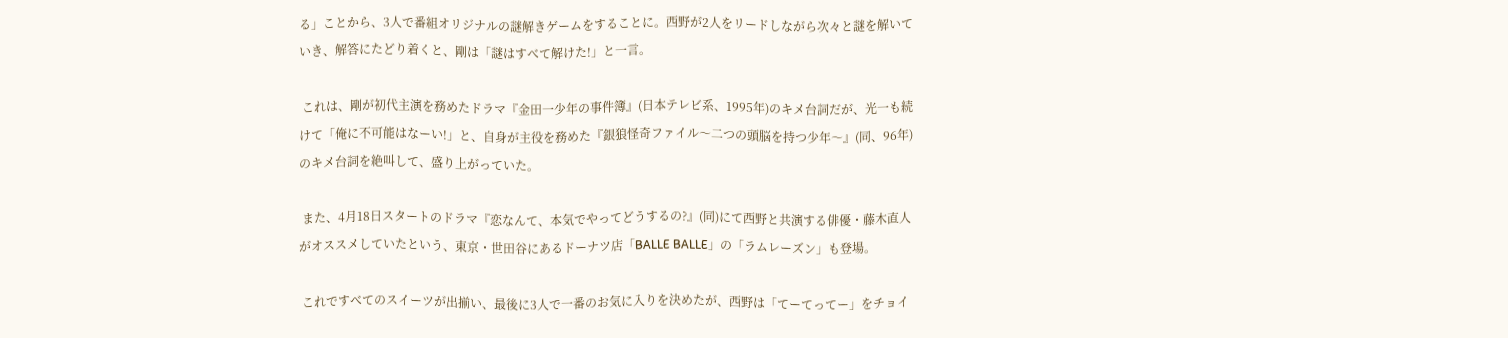る」ことから、3人で番組オリジナルの謎解きゲームをすることに。西野が2人をリードしながら次々と謎を解いていき、解答にたどり着くと、剛は「謎はすべて解けた!」と一言。

 これは、剛が初代主演を務めたドラマ『金田一少年の事件簿』(日本テレビ系、1995年)のキメ台詞だが、光一も続けて「俺に不可能はなーい!」と、自身が主役を務めた『銀狼怪奇ファイル〜二つの頭脳を持つ少年〜』(同、96年)のキメ台詞を絶叫して、盛り上がっていた。

 また、4月18日スタートのドラマ『恋なんて、本気でやってどうするの?』(同)にて西野と共演する俳優・藤木直人がオススメしていたという、東京・世田谷にあるドーナツ店「BALLE BALLE」の「ラムレーズン」も登場。

 これですべてのスイーツが出揃い、最後に3人で一番のお気に入りを決めたが、西野は「てーてってー」をチョイ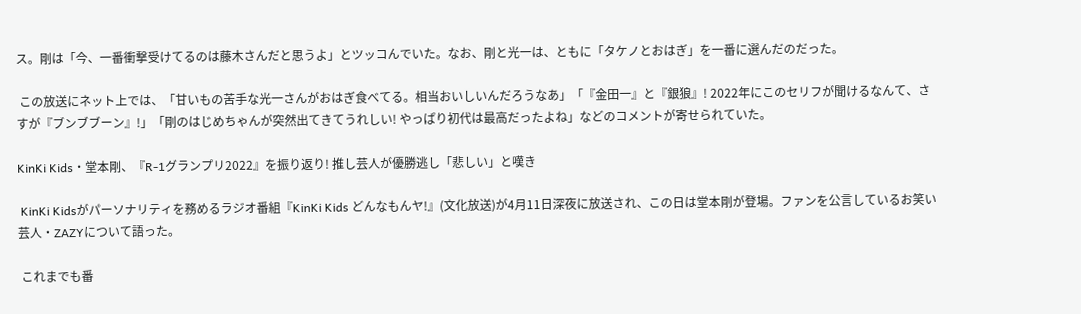ス。剛は「今、一番衝撃受けてるのは藤木さんだと思うよ」とツッコんでいた。なお、剛と光一は、ともに「タケノとおはぎ」を一番に選んだのだった。

 この放送にネット上では、「甘いもの苦手な光一さんがおはぎ食べてる。相当おいしいんだろうなあ」「『金田一』と『銀狼』! 2022年にこのセリフが聞けるなんて、さすが『ブンブブーン』!」「剛のはじめちゃんが突然出てきてうれしい! やっぱり初代は最高だったよね」などのコメントが寄せられていた。

KinKi Kids・堂本剛、『R-1グランプリ2022』を振り返り! 推し芸人が優勝逃し「悲しい」と嘆き

 KinKi Kidsがパーソナリティを務めるラジオ番組『KinKi Kids どんなもんヤ!』(文化放送)が4月11日深夜に放送され、この日は堂本剛が登場。ファンを公言しているお笑い芸人・ZAZYについて語った。

 これまでも番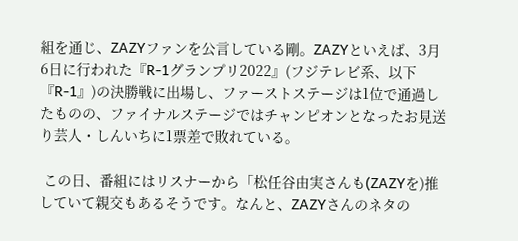組を通じ、ZAZYファンを公言している剛。ZAZYといえば、3月6日に行われた『R-1グランプリ2022』(フジテレビ系、以下『R-1』)の決勝戦に出場し、ファーストステージは1位で通過したものの、ファイナルステージではチャンピオンとなったお見送り芸人・しんいちに1票差で敗れている。

 この日、番組にはリスナーから「松任谷由実さんも(ZAZYを)推していて親交もあるそうです。なんと、ZAZYさんのネタの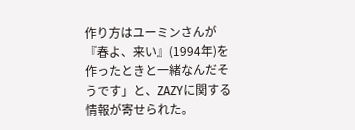作り方はユーミンさんが『春よ、来い』(1994年)を作ったときと一緒なんだそうです」と、ZAZYに関する情報が寄せられた。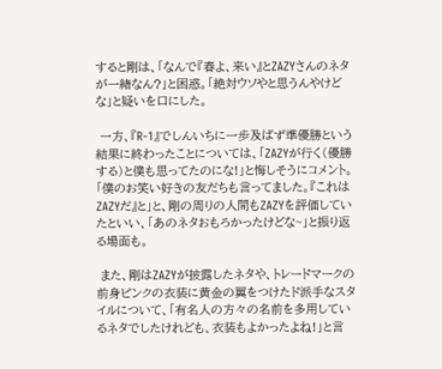すると剛は、「なんで『春よ、来い』とZAZYさんのネタが一緒なん?」と困惑。「絶対ウソやと思うんやけどな」と疑いを口にした。

 一方、『R-1』でしんいちに一歩及ばず準優勝という結果に終わったことについては、「ZAZYが行く(優勝する)と僕も思ってたのにな!」と悔しそうにコメント。「僕のお笑い好きの友だちも言ってました。『これはZAZYだ』と」と、剛の周りの人間もZAZYを評価していたといい、「あのネタおもろかったけどな~」と振り返る場面も。

 また、剛はZAZYが披露したネタや、トレードマークの前身ピンクの衣装に黄金の翼をつけたド派手なスタイルについて、「有名人の方々の名前を多用しているネタでしたけれども、衣装もよかったよね!」と言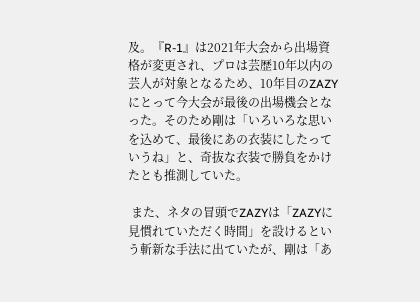及。『R-1』は2021年大会から出場資格が変更され、プロは芸歴10年以内の芸人が対象となるため、10年目のZAZYにとって今大会が最後の出場機会となった。そのため剛は「いろいろな思いを込めて、最後にあの衣装にしたっていうね」と、奇抜な衣装で勝負をかけたとも推測していた。

 また、ネタの冒頭でZAZYは「ZAZYに見慣れていただく時間」を設けるという斬新な手法に出ていたが、剛は「あ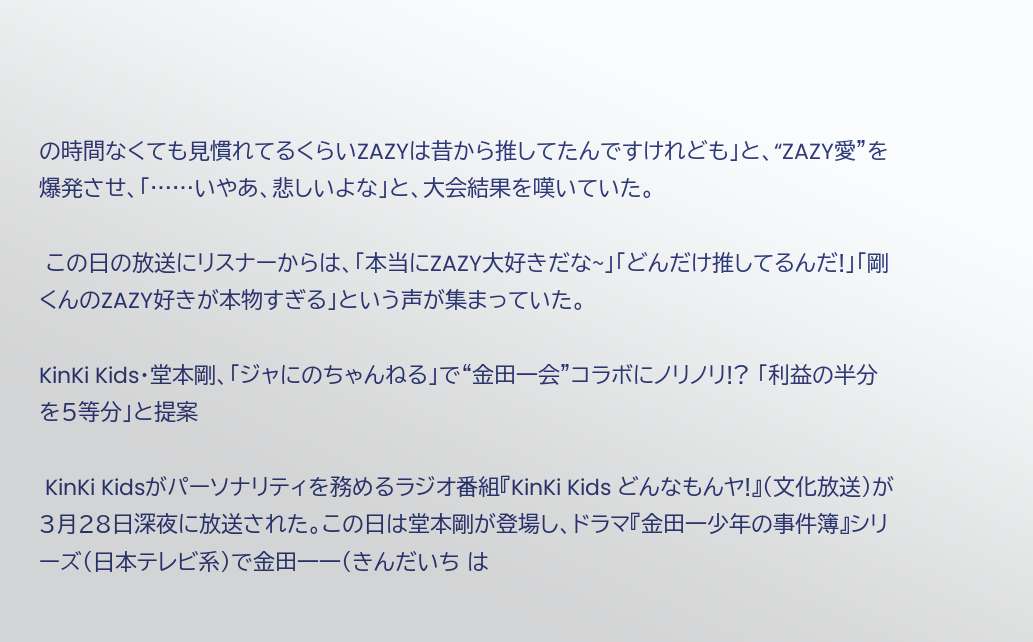の時間なくても見慣れてるくらいZAZYは昔から推してたんですけれども」と、“ZAZY愛”を爆発させ、「……いやあ、悲しいよな」と、大会結果を嘆いていた。

 この日の放送にリスナーからは、「本当にZAZY大好きだな~」「どんだけ推してるんだ!」「剛くんのZAZY好きが本物すぎる」という声が集まっていた。

KinKi Kids・堂本剛、「ジャにのちゃんねる」で“金田一会”コラボにノリノリ!? 「利益の半分を5等分」と提案

 KinKi Kidsがパーソナリティを務めるラジオ番組『KinKi Kids どんなもんヤ!』(文化放送)が3月28日深夜に放送された。この日は堂本剛が登場し、ドラマ『金田一少年の事件簿』シリーズ(日本テレビ系)で金田一一(きんだいち は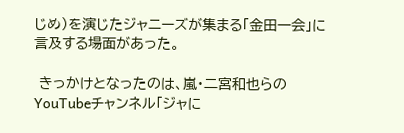じめ)を演じたジャニーズが集まる「金田一会」に言及する場面があった。

 きっかけとなったのは、嵐・二宮和也らのYouTubeチャンネル「ジャに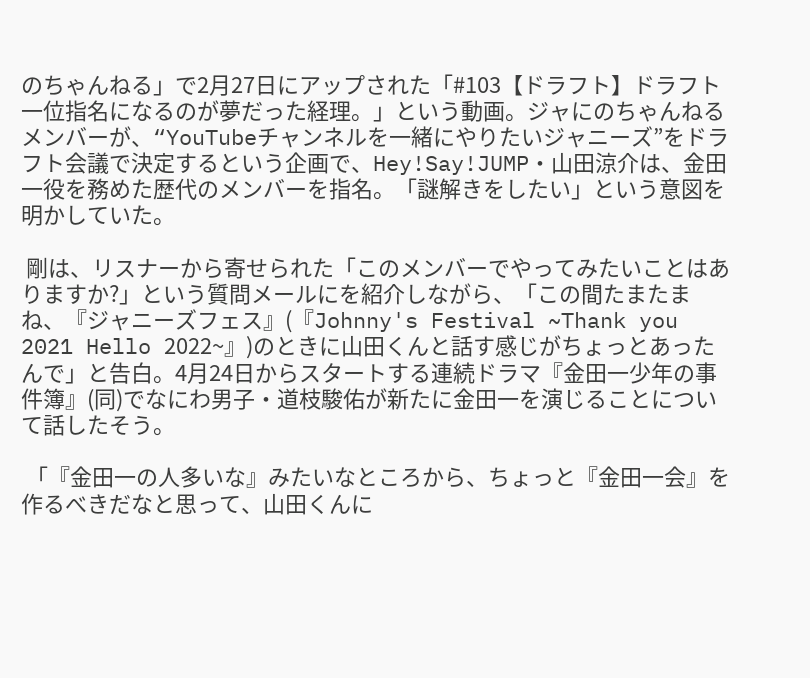のちゃんねる」で2月27日にアップされた「#103【ドラフト】ドラフト一位指名になるのが夢だった経理。」という動画。ジャにのちゃんねるメンバーが、“YouTubeチャンネルを一緒にやりたいジャニーズ”をドラフト会議で決定するという企画で、Hey!Say!JUMP・山田涼介は、金田一役を務めた歴代のメンバーを指名。「謎解きをしたい」という意図を明かしていた。

 剛は、リスナーから寄せられた「このメンバーでやってみたいことはありますか?」という質問メールにを紹介しながら、「この間たまたまね、『ジャニーズフェス』(『Johnny's Festival ~Thank you 2021 Hello 2022~』)のときに山田くんと話す感じがちょっとあったんで」と告白。4月24日からスタートする連続ドラマ『金田一少年の事件簿』(同)でなにわ男子・道枝駿佑が新たに金田一を演じることについて話したそう。

 「『金田一の人多いな』みたいなところから、ちょっと『金田一会』を作るべきだなと思って、山田くんに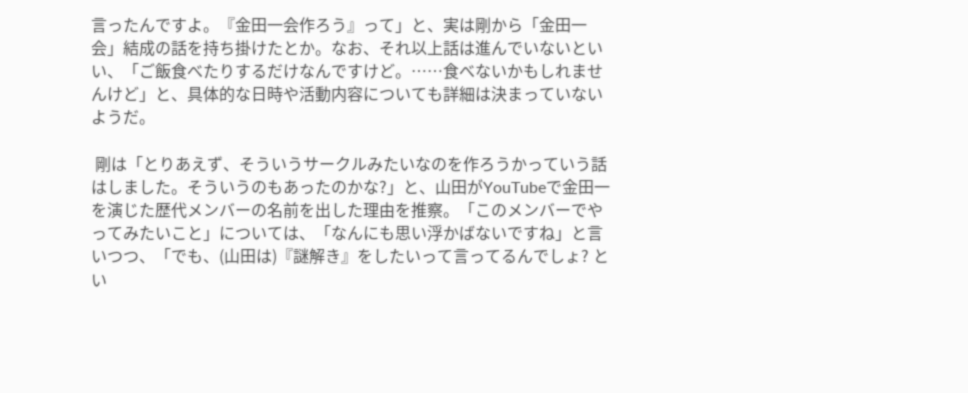言ったんですよ。『金田一会作ろう』って」と、実は剛から「金田一会」結成の話を持ち掛けたとか。なお、それ以上話は進んでいないといい、「ご飯食べたりするだけなんですけど。……食べないかもしれませんけど」と、具体的な日時や活動内容についても詳細は決まっていないようだ。

 剛は「とりあえず、そういうサークルみたいなのを作ろうかっていう話はしました。そういうのもあったのかな?」と、山田がYouTubeで金田一を演じた歴代メンバーの名前を出した理由を推察。「このメンバーでやってみたいこと」については、「なんにも思い浮かばないですね」と言いつつ、「でも、(山田は)『謎解き』をしたいって言ってるんでしょ? とい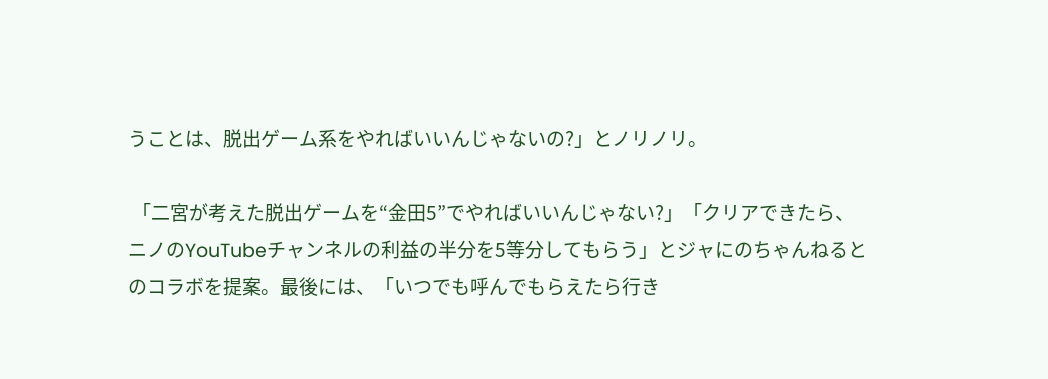うことは、脱出ゲーム系をやればいいんじゃないの?」とノリノリ。

 「二宮が考えた脱出ゲームを“金田5”でやればいいんじゃない?」「クリアできたら、ニノのYouTubeチャンネルの利益の半分を5等分してもらう」とジャにのちゃんねるとのコラボを提案。最後には、「いつでも呼んでもらえたら行き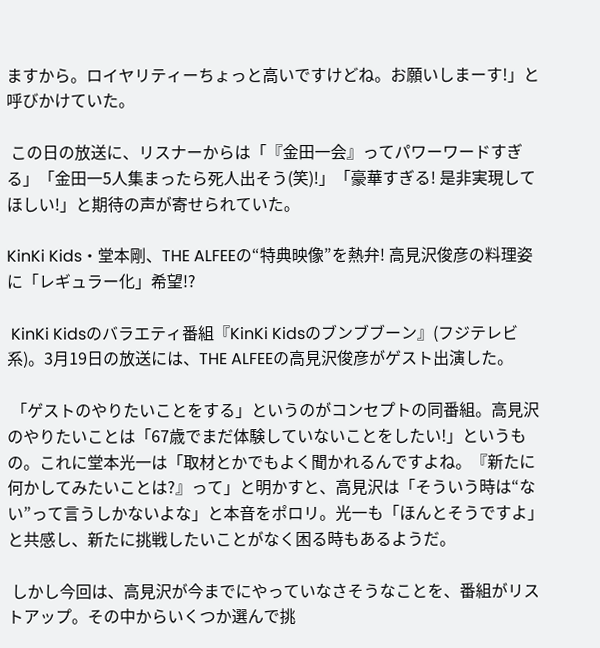ますから。ロイヤリティーちょっと高いですけどね。お願いしまーす!」と呼びかけていた。

 この日の放送に、リスナーからは「『金田一会』ってパワーワードすぎる」「金田一5人集まったら死人出そう(笑)!」「豪華すぎる! 是非実現してほしい!」と期待の声が寄せられていた。

KinKi Kids・堂本剛、THE ALFEEの“特典映像”を熱弁! 高見沢俊彦の料理姿に「レギュラー化」希望!?

 KinKi Kidsのバラエティ番組『KinKi Kidsのブンブブーン』(フジテレビ系)。3月19日の放送には、THE ALFEEの高見沢俊彦がゲスト出演した。

 「ゲストのやりたいことをする」というのがコンセプトの同番組。高見沢のやりたいことは「67歳でまだ体験していないことをしたい!」というもの。これに堂本光一は「取材とかでもよく聞かれるんですよね。『新たに何かしてみたいことは?』って」と明かすと、高見沢は「そういう時は“ない”って言うしかないよな」と本音をポロリ。光一も「ほんとそうですよ」と共感し、新たに挑戦したいことがなく困る時もあるようだ。

 しかし今回は、高見沢が今までにやっていなさそうなことを、番組がリストアップ。その中からいくつか選んで挑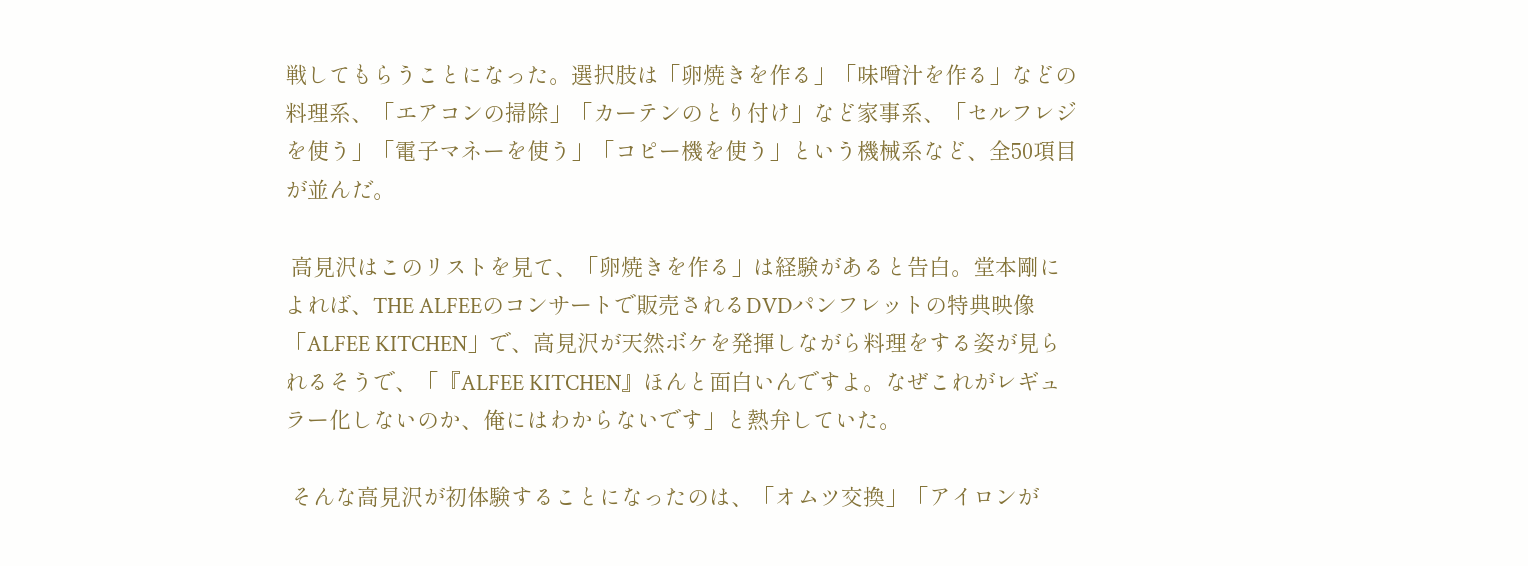戦してもらうことになった。選択肢は「卵焼きを作る」「味噌汁を作る」などの料理系、「エアコンの掃除」「カーテンのとり付け」など家事系、「セルフレジを使う」「電子マネーを使う」「コピー機を使う」という機械系など、全50項目が並んだ。

 高見沢はこのリストを見て、「卵焼きを作る」は経験があると告白。堂本剛によれば、THE ALFEEのコンサートで販売されるDVDパンフレットの特典映像「ALFEE KITCHEN」で、高見沢が天然ボケを発揮しながら料理をする姿が見られるそうで、「『ALFEE KITCHEN』ほんと面白いんですよ。なぜこれがレギュラー化しないのか、俺にはわからないです」と熱弁していた。

 そんな高見沢が初体験することになったのは、「オムツ交換」「アイロンが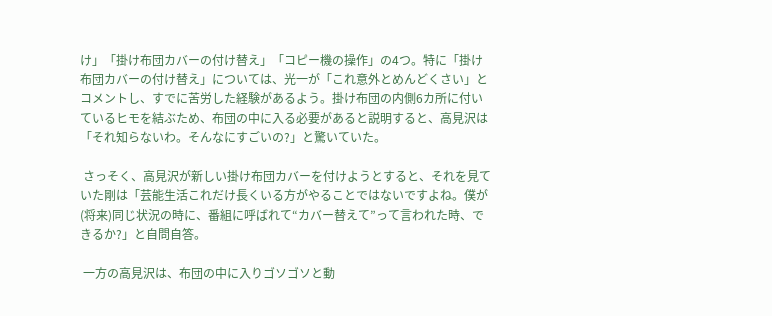け」「掛け布団カバーの付け替え」「コピー機の操作」の4つ。特に「掛け布団カバーの付け替え」については、光一が「これ意外とめんどくさい」とコメントし、すでに苦労した経験があるよう。掛け布団の内側6カ所に付いているヒモを結ぶため、布団の中に入る必要があると説明すると、高見沢は「それ知らないわ。そんなにすごいの?」と驚いていた。

 さっそく、高見沢が新しい掛け布団カバーを付けようとすると、それを見ていた剛は「芸能生活これだけ長くいる方がやることではないですよね。僕が(将来)同じ状況の時に、番組に呼ばれて“カバー替えて”って言われた時、できるか?」と自問自答。

 一方の高見沢は、布団の中に入りゴソゴソと動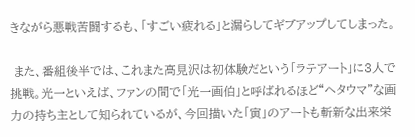きながら悪戦苦闘するも、「すごい疲れる」と漏らしてギブアップしてしまった。

 また、番組後半では、これまた高見沢は初体験だという「ラテアート」に3人で挑戦。光一といえば、ファンの間で「光一画伯」と呼ばれるほど“ヘタウマ”な画力の持ち主として知られているが、今回描いた「寅」のアートも斬新な出来栄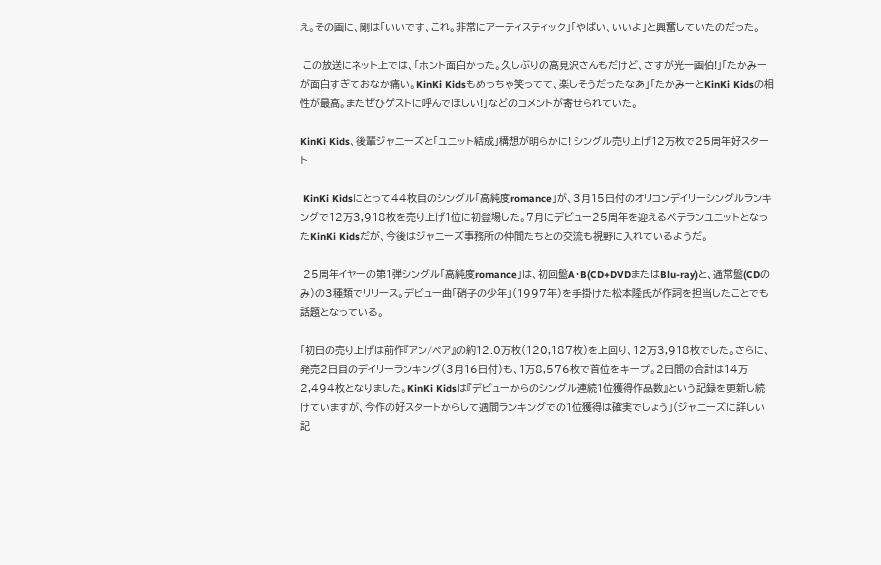え。その画に、剛は「いいです、これ。非常にアーティスティック」「やばい、いいよ」と興奮していたのだった。

 この放送にネット上では、「ホント面白かった。久しぶりの高見沢さんもだけど、さすが光一画伯!」「たかみーが面白すぎておなか痛い。KinKi Kidsもめっちゃ笑ってて、楽しそうだったなあ」「たかみーとKinKi Kidsの相性が最高。またぜひゲストに呼んでほしい!」などのコメントが寄せられていた。

KinKi Kids、後輩ジャニーズと「ユニット結成」構想が明らかに! シングル売り上げ12万枚で25周年好スタート

 KinKi Kidsにとって44枚目のシングル「高純度romance」が、3月15日付のオリコンデイリーシングルランキングで12万3,918枚を売り上げ1位に初登場した。7月にデビュー25周年を迎えるベテランユニットとなったKinKi Kidsだが、今後はジャニーズ事務所の仲間たちとの交流も視野に入れているようだ。

 25周年イヤーの第1弾シングル「高純度romance」は、初回盤A・B(CD+DVDまたはBlu-ray)と、通常盤(CDのみ)の3種類でリリース。デビュー曲「硝子の少年」(1997年)を手掛けた松本隆氏が作詞を担当したことでも話題となっている。

「初日の売り上げは前作『アン/ペア』の約12.0万枚(120,187枚)を上回り、12万3,918枚でした。さらに、発売2日目のデイリーランキング(3月16日付)も、1万8,576枚で首位をキープ。2日間の合計は14万2,494枚となりました。KinKi Kidsは『デビューからのシングル連続1位獲得作品数』という記録を更新し続けていますが、今作の好スタートからして週間ランキングでの1位獲得は確実でしょう」(ジャニーズに詳しい記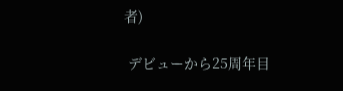者)

 デビューから25周年目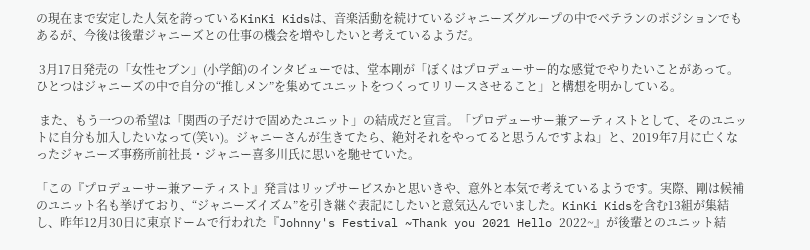の現在まで安定した人気を誇っているKinKi Kidsは、音楽活動を続けているジャニーズグループの中でベテランのポジションでもあるが、今後は後輩ジャニーズとの仕事の機会を増やしたいと考えているようだ。

 3月17日発売の「女性セブン」(小学館)のインタビューでは、堂本剛が「ぼくはプロデューサー的な感覚でやりたいことがあって。ひとつはジャニーズの中で自分の“推しメン”を集めてユニットをつくってリリースさせること」と構想を明かしている。

 また、もう一つの希望は「関西の子だけで固めたユニット」の結成だと宣言。「プロデューサー兼アーティストとして、そのユニットに自分も加入したいなって(笑い)。ジャニーさんが生きてたら、絶対それをやってると思うんですよね」と、2019年7月に亡くなったジャニーズ事務所前社長・ジャニー喜多川氏に思いを馳せていた。

「この『プロデューサー兼アーティスト』発言はリップサービスかと思いきや、意外と本気で考えているようです。実際、剛は候補のユニット名も挙げており、“ジャニーズイズム”を引き継ぐ表記にしたいと意気込んでいました。KinKi Kidsを含む13組が集結し、昨年12月30日に東京ドームで行われた『Johnny's Festival ~Thank you 2021 Hello 2022~』が後輩とのユニット結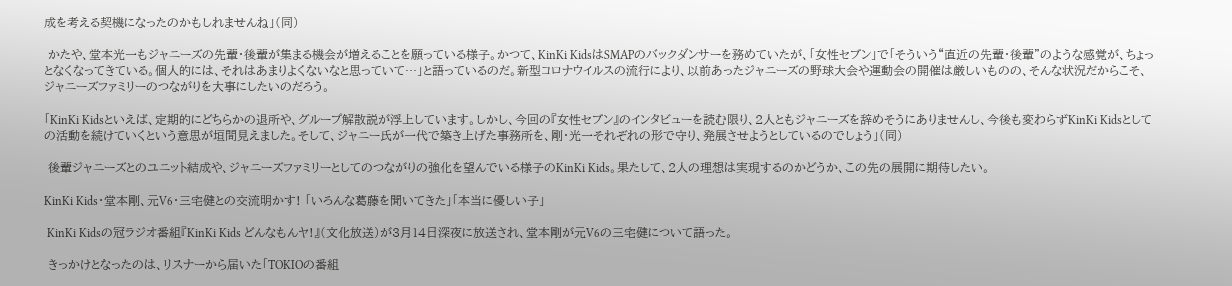成を考える契機になったのかもしれませんね」(同)

 かたや、堂本光一もジャニーズの先輩・後輩が集まる機会が増えることを願っている様子。かつて、KinKi KidsはSMAPのバックダンサーを務めていたが、「女性セブン」で「そういう“直近の先輩・後輩”のような感覚が、ちょっとなくなってきている。個人的には、それはあまりよくないなと思っていて…」と語っているのだ。新型コロナウイルスの流行により、以前あったジャニーズの野球大会や運動会の開催は厳しいものの、そんな状況だからこそ、ジャニーズファミリーのつながりを大事にしたいのだろう。

「KinKi Kidsといえば、定期的にどちらかの退所や、グループ解散説が浮上しています。しかし、今回の『女性セブン』のインタビューを読む限り、2人ともジャニーズを辞めそうにありませんし、今後も変わらずKinKi Kidsとしての活動を続けていくという意思が垣間見えました。そして、ジャニー氏が一代で築き上げた事務所を、剛・光一それぞれの形で守り、発展させようとしているのでしょう」(同)

 後輩ジャニーズとのユニット結成や、ジャニーズファミリーとしてのつながりの強化を望んでいる様子のKinKi Kids。果たして、2人の理想は実現するのかどうか、この先の展開に期待したい。

KinKi Kids・堂本剛、元V6・三宅健との交流明かす! 「いろんな葛藤を聞いてきた」「本当に優しい子」

 KinKi Kidsの冠ラジオ番組『KinKi Kids どんなもんヤ!』(文化放送)が3月14日深夜に放送され、堂本剛が元V6の三宅健について語った。

 きっかけとなったのは、リスナーから届いた「TOKIOの番組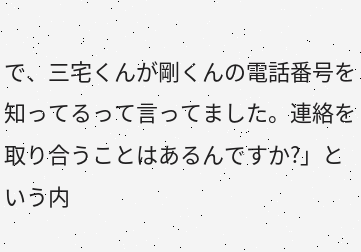で、三宅くんが剛くんの電話番号を知ってるって言ってました。連絡を取り合うことはあるんですか?」という内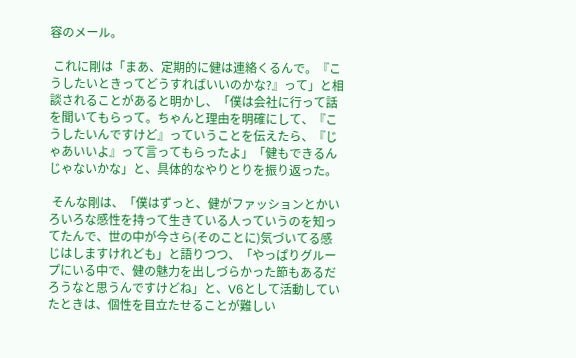容のメール。

 これに剛は「まあ、定期的に健は連絡くるんで。『こうしたいときってどうすればいいのかな?』って」と相談されることがあると明かし、「僕は会社に行って話を聞いてもらって。ちゃんと理由を明確にして、『こうしたいんですけど』っていうことを伝えたら、『じゃあいいよ』って言ってもらったよ」「健もできるんじゃないかな」と、具体的なやりとりを振り返った。

 そんな剛は、「僕はずっと、健がファッションとかいろいろな感性を持って生きている人っていうのを知ってたんで、世の中が今さら(そのことに)気づいてる感じはしますけれども」と語りつつ、「やっぱりグループにいる中で、健の魅力を出しづらかった節もあるだろうなと思うんですけどね」と、V6として活動していたときは、個性を目立たせることが難しい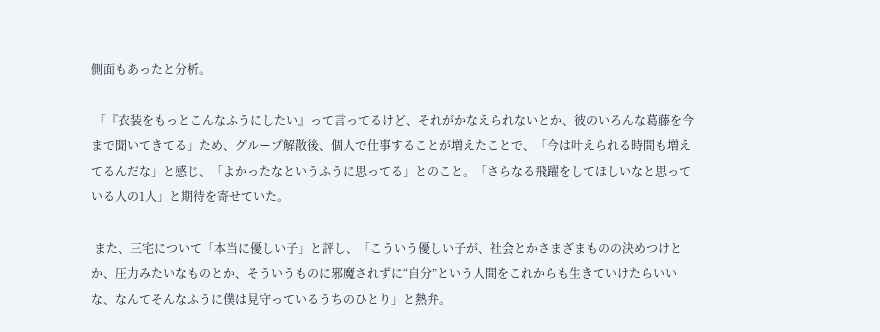側面もあったと分析。

 「『衣装をもっとこんなふうにしたい』って言ってるけど、それがかなえられないとか、彼のいろんな葛藤を今まで聞いてきてる」ため、グループ解散後、個人で仕事することが増えたことで、「今は叶えられる時間も増えてるんだな」と感じ、「よかったなというふうに思ってる」とのこと。「さらなる飛躍をしてほしいなと思っている人の1人」と期待を寄せていた。

 また、三宅について「本当に優しい子」と評し、「こういう優しい子が、社会とかさまざまものの決めつけとか、圧力みたいなものとか、そういうものに邪魔されずに“自分”という人間をこれからも生きていけたらいいな、なんてそんなふうに僕は見守っているうちのひとり」と熱弁。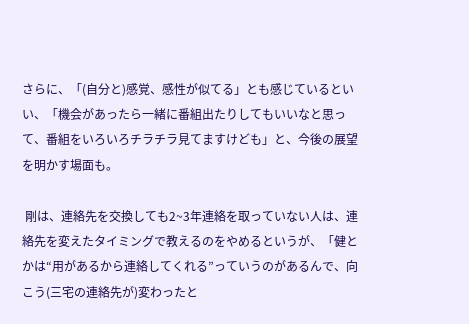さらに、「(自分と)感覚、感性が似てる」とも感じているといい、「機会があったら一緒に番組出たりしてもいいなと思って、番組をいろいろチラチラ見てますけども」と、今後の展望を明かす場面も。

 剛は、連絡先を交換しても2~3年連絡を取っていない人は、連絡先を変えたタイミングで教えるのをやめるというが、「健とかは“用があるから連絡してくれる”っていうのがあるんで、向こう(三宅の連絡先が)変わったと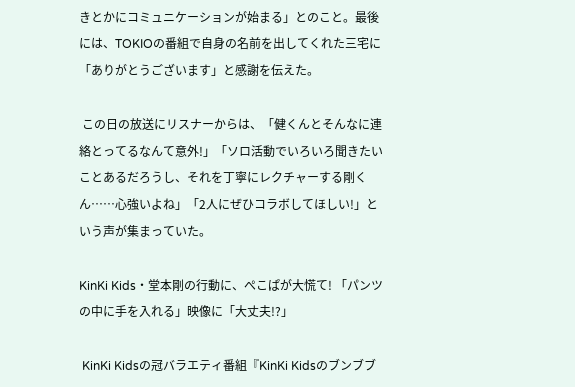きとかにコミュニケーションが始まる」とのこと。最後には、TOKIOの番組で自身の名前を出してくれた三宅に「ありがとうございます」と感謝を伝えた。

 この日の放送にリスナーからは、「健くんとそんなに連絡とってるなんて意外!」「ソロ活動でいろいろ聞きたいことあるだろうし、それを丁寧にレクチャーする剛くん……心強いよね」「2人にぜひコラボしてほしい!」という声が集まっていた。

KinKi Kids・堂本剛の行動に、ぺこぱが大慌て! 「パンツの中に手を入れる」映像に「大丈夫!?」

 KinKi Kidsの冠バラエティ番組『KinKi Kidsのブンブブ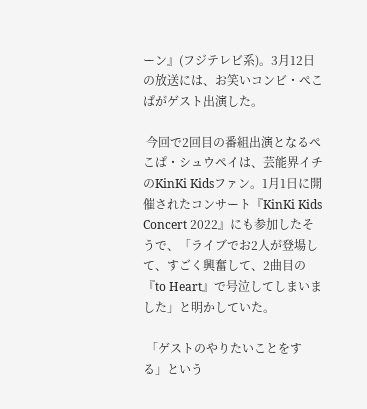ーン』(フジテレビ系)。3月12日の放送には、お笑いコンビ・ぺこぱがゲスト出演した。

 今回で2回目の番組出演となるぺこぱ・シュウペイは、芸能界イチのKinKi Kidsファン。1月1日に開催されたコンサート『KinKi Kids Concert 2022』にも参加したそうで、「ライブでお2人が登場して、すごく興奮して、2曲目の『to Heart』で号泣してしまいました」と明かしていた。

 「ゲストのやりたいことをする」という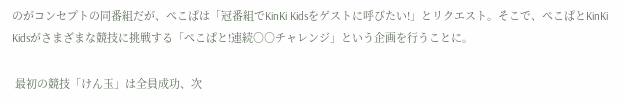のがコンセプトの同番組だが、ぺこぱは「冠番組でKinKi Kidsをゲストに呼びたい!」とリクエスト。そこで、ぺこぱとKinKi Kidsがさまざまな競技に挑戦する「ぺこぱと!連続○○チャレンジ」という企画を行うことに。

 最初の競技「けん玉」は全員成功、次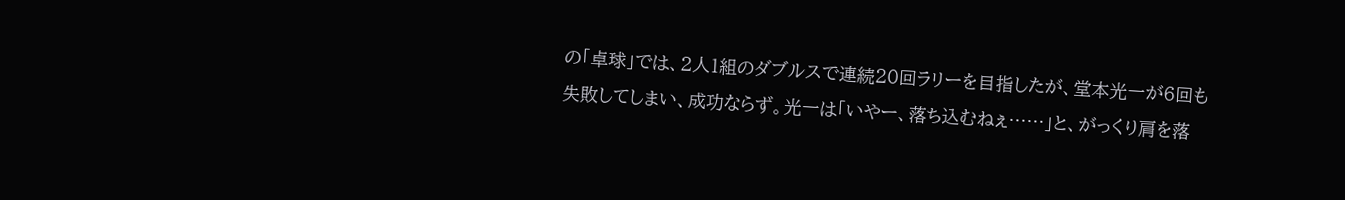の「卓球」では、2人1組のダブルスで連続20回ラリーを目指したが、堂本光一が6回も失敗してしまい、成功ならず。光一は「いやー、落ち込むねぇ……」と、がっくり肩を落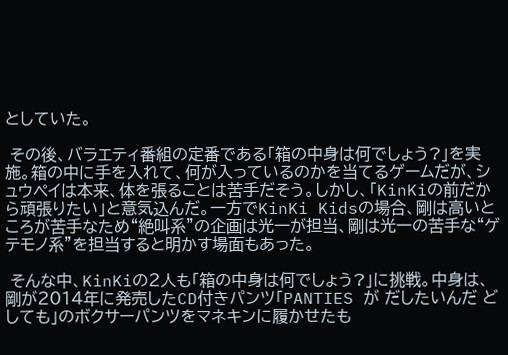としていた。

 その後、バラエティ番組の定番である「箱の中身は何でしょう?」を実施。箱の中に手を入れて、何が入っているのかを当てるゲームだが、シュウペイは本来、体を張ることは苦手だそう。しかし、「KinKiの前だから頑張りたい」と意気込んだ。一方でKinKi Kidsの場合、剛は高いところが苦手なため“絶叫系”の企画は光一が担当、剛は光一の苦手な“ゲテモノ系”を担当すると明かす場面もあった。

 そんな中、KinKiの2人も「箱の中身は何でしょう?」に挑戦。中身は、剛が2014年に発売したCD付きパンツ「PANTIES が だしたいんだ どしても」のボクサーパンツをマネキンに履かせたも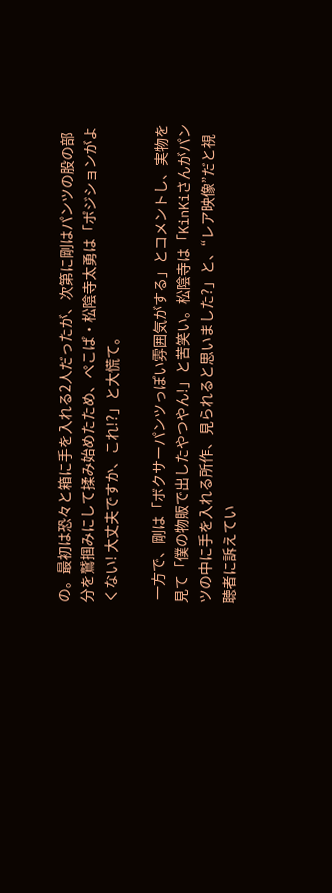の。最初は恐々と箱に手を入れる2人だったが、次第に剛はパンツの股の部分を鷲掴みにして揉み始めたため、ぺこぱ・松陰寺太勇は「ポジションがよくない! 大丈夫ですか、これ!?」と大慌て。

 一方で、剛は「ボクサーパンツっぽい雰囲気がする」とコメントし、実物を見て「僕の物販で出したやつやん!」と苦笑い。松陰寺は「KinKiさんがパンツの中に手を入れる所作、見られると思いました?」と、“レア映像”だと視聴者に訴えてい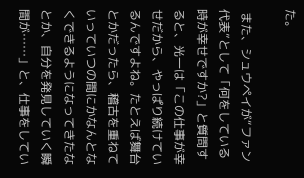た。

 また、シュウペイが“ファン代表”として「何をしている時が幸せですか?」と質問すると、光一は「この仕事が幸せだから、やっぱり続けているんですよね。たとえば舞台とかだったら、稽古を重ねていっていつの間にかなんとなくできるようになってきたなとか、自分を発見していく瞬間が……」と、仕事をしてい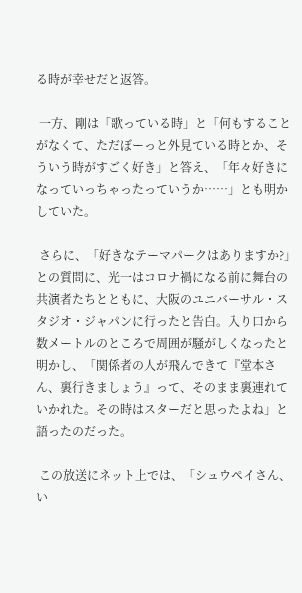る時が幸せだと返答。

 一方、剛は「歌っている時」と「何もすることがなくて、ただぼーっと外見ている時とか、そういう時がすごく好き」と答え、「年々好きになっていっちゃったっていうか……」とも明かしていた。

 さらに、「好きなテーマパークはありますか?」との質問に、光一はコロナ禍になる前に舞台の共演者たちとともに、大阪のユニバーサル・スタジオ・ジャパンに行ったと告白。入り口から数メートルのところで周囲が騒がしくなったと明かし、「関係者の人が飛んできて『堂本さん、裏行きましょう』って、そのまま裏連れていかれた。その時はスターだと思ったよね」と語ったのだった。

 この放送にネット上では、「シュウペイさん、い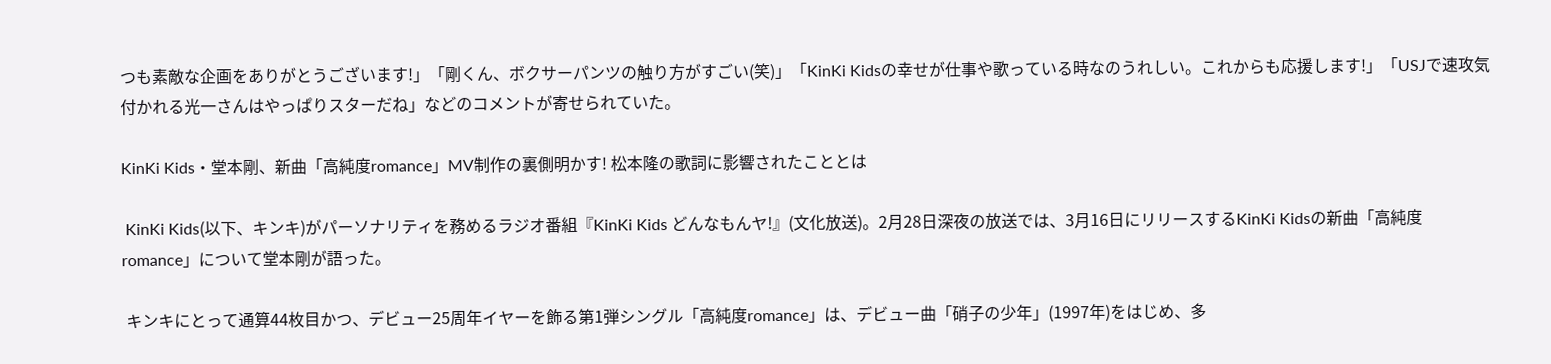つも素敵な企画をありがとうございます!」「剛くん、ボクサーパンツの触り方がすごい(笑)」「KinKi Kidsの幸せが仕事や歌っている時なのうれしい。これからも応援します!」「USJで速攻気付かれる光一さんはやっぱりスターだね」などのコメントが寄せられていた。

KinKi Kids・堂本剛、新曲「高純度romance」MV制作の裏側明かす! 松本隆の歌詞に影響されたこととは

 KinKi Kids(以下、キンキ)がパーソナリティを務めるラジオ番組『KinKi Kids どんなもんヤ!』(文化放送)。2月28日深夜の放送では、3月16日にリリースするKinKi Kidsの新曲「高純度romance」について堂本剛が語った。

 キンキにとって通算44枚目かつ、デビュー25周年イヤーを飾る第1弾シングル「高純度romance」は、デビュー曲「硝子の少年」(1997年)をはじめ、多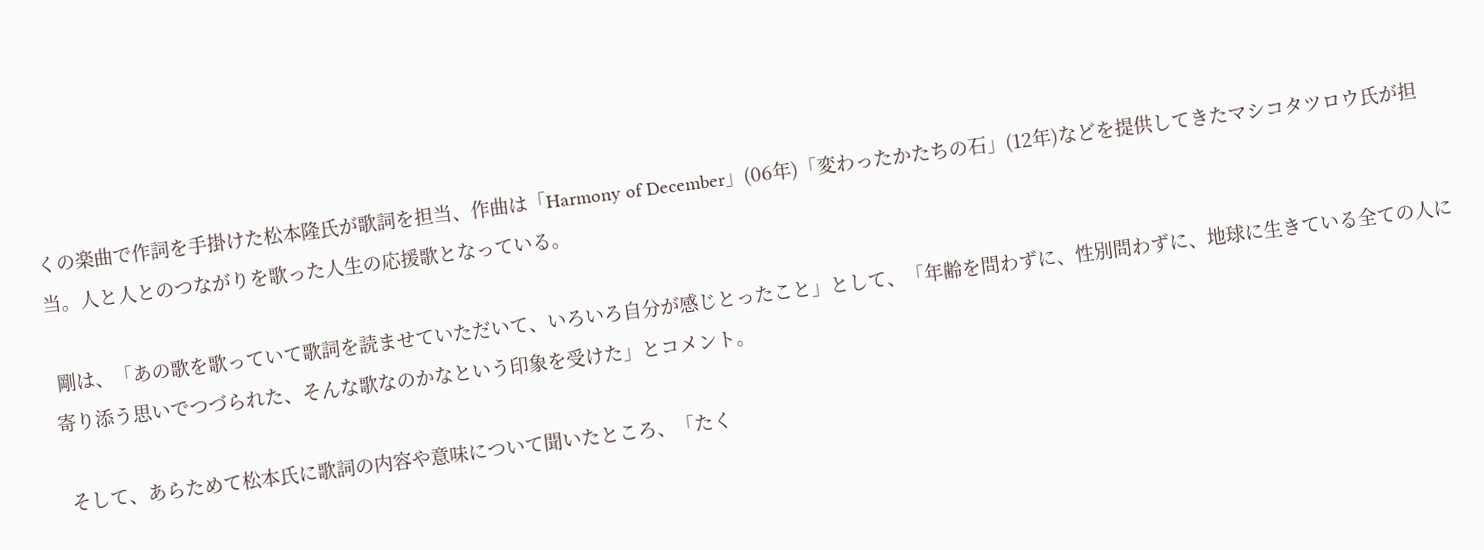くの楽曲で作詞を手掛けた松本隆氏が歌詞を担当、作曲は「Harmony of December」(06年)「変わったかたちの石」(12年)などを提供してきたマシコタツロウ氏が担当。人と人とのつながりを歌った人生の応援歌となっている。

 剛は、「あの歌を歌っていて歌詞を読ませていただいて、いろいろ自分が感じとったこと」として、「年齢を問わずに、性別問わずに、地球に生きている全ての人に寄り添う思いでつづられた、そんな歌なのかなという印象を受けた」とコメント。

 そして、あらためて松本氏に歌詞の内容や意味について聞いたところ、「たく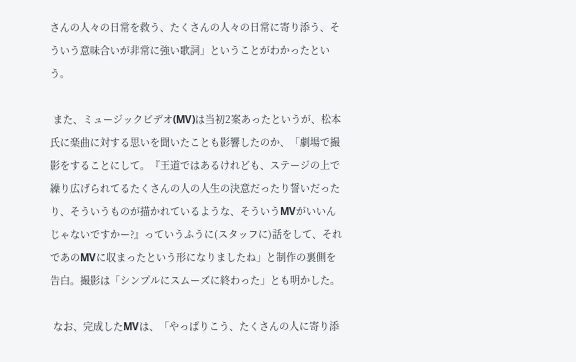さんの人々の日常を救う、たくさんの人々の日常に寄り添う、そういう意味合いが非常に強い歌詞」ということがわかったという。

 また、ミュージックビデオ(MV)は当初2案あったというが、松本氏に楽曲に対する思いを聞いたことも影響したのか、「劇場で撮影をすることにして。『王道ではあるけれども、ステージの上で繰り広げられてるたくさんの人の人生の決意だったり誓いだったり、そういうものが描かれているような、そういうMVがいいんじゃないですかー?』っていうふうに(スタッフに)話をして、それであのMVに収まったという形になりましたね」と制作の裏側を告白。撮影は「シンプルにスムーズに終わった」とも明かした。

 なお、完成したMVは、「やっぱりこう、たくさんの人に寄り添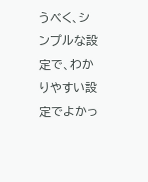うべく、シンプルな設定で、わかりやすい設定でよかっ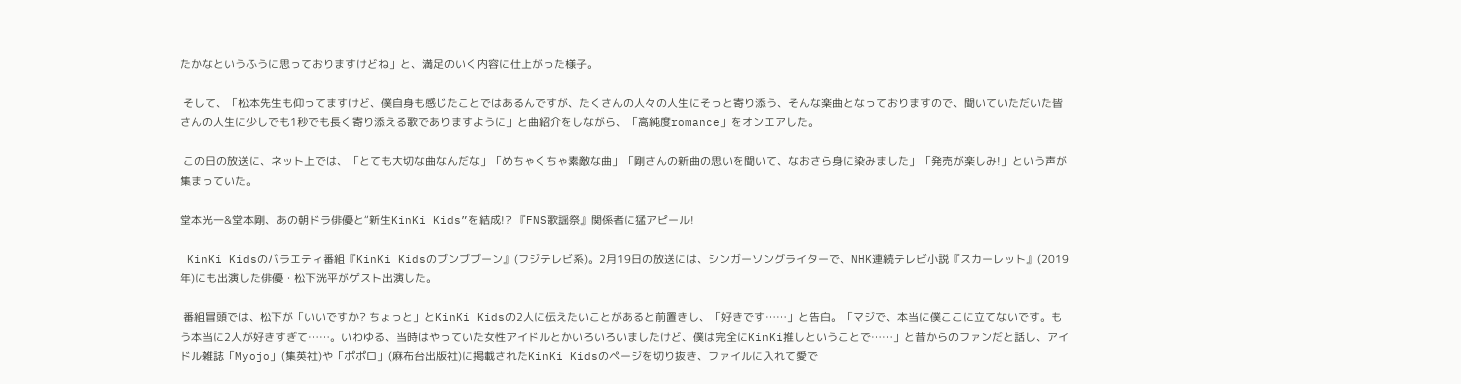たかなというふうに思っておりますけどね」と、満足のいく内容に仕上がった様子。

 そして、「松本先生も仰ってますけど、僕自身も感じたことではあるんですが、たくさんの人々の人生にそっと寄り添う、そんな楽曲となっておりますので、聞いていただいた皆さんの人生に少しでも1秒でも長く寄り添える歌でありますように」と曲紹介をしながら、「高純度romance」をオンエアした。

 この日の放送に、ネット上では、「とても大切な曲なんだな」「めちゃくちゃ素敵な曲」「剛さんの新曲の思いを聞いて、なおさら身に染みました」「発売が楽しみ!」という声が集まっていた。

堂本光一&堂本剛、あの朝ドラ俳優と“新生KinKi Kids”を結成!? 『FNS歌謡祭』関係者に猛アピール!

 KinKi Kidsのバラエティ番組『KinKi Kidsのブンブブーン』(フジテレビ系)。2月19日の放送には、シンガーソングライターで、NHK連続テレビ小説『スカーレット』(2019年)にも出演した俳優・松下洸平がゲスト出演した。

 番組冒頭では、松下が「いいですか? ちょっと」とKinKi Kidsの2人に伝えたいことがあると前置きし、「好きです……」と告白。「マジで、本当に僕ここに立てないです。もう本当に2人が好きすぎて……。いわゆる、当時はやっていた女性アイドルとかいろいろいましたけど、僕は完全にKinKi推しということで……」と昔からのファンだと話し、アイドル雑誌「Myojo」(集英社)や「ポポロ」(麻布台出版社)に掲載されたKinKi Kidsのページを切り抜き、ファイルに入れて愛で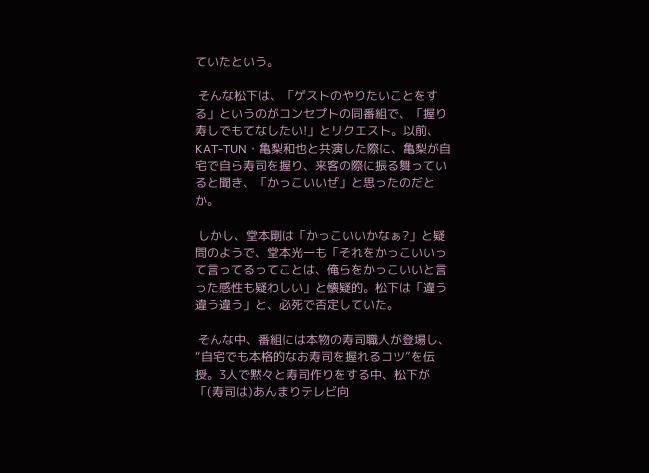ていたという。

 そんな松下は、「ゲストのやりたいことをする」というのがコンセプトの同番組で、「握り寿しでもてなしたい!」とリクエスト。以前、KAT-TUN・亀梨和也と共演した際に、亀梨が自宅で自ら寿司を握り、来客の際に振る舞っていると聞き、「かっこいいぜ」と思ったのだとか。

 しかし、堂本剛は「かっこいいかなぁ?」と疑問のようで、堂本光一も「それをかっこいいって言ってるってことは、俺らをかっこいいと言った感性も疑わしい」と懐疑的。松下は「違う違う違う」と、必死で否定していた。

 そんな中、番組には本物の寿司職人が登場し、“自宅でも本格的なお寿司を握れるコツ”を伝授。3人で黙々と寿司作りをする中、松下が「(寿司は)あんまりテレビ向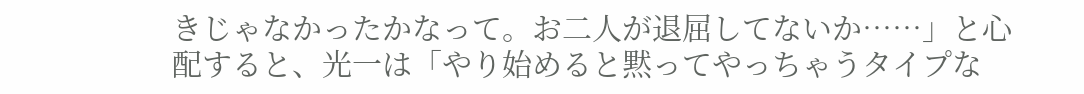きじゃなかったかなって。お二人が退屈してないか……」と心配すると、光一は「やり始めると黙ってやっちゃうタイプな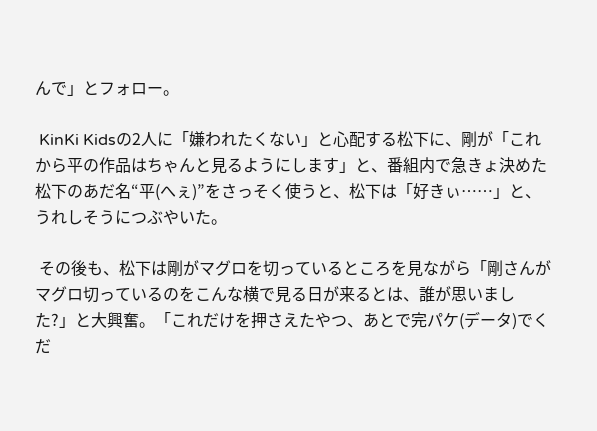んで」とフォロー。

 KinKi Kidsの2人に「嫌われたくない」と心配する松下に、剛が「これから平の作品はちゃんと見るようにします」と、番組内で急きょ決めた松下のあだ名“平(へぇ)”をさっそく使うと、松下は「好きぃ……」と、うれしそうにつぶやいた。

 その後も、松下は剛がマグロを切っているところを見ながら「剛さんがマグロ切っているのをこんな横で見る日が来るとは、誰が思いました?」と大興奮。「これだけを押さえたやつ、あとで完パケ(データ)でくだ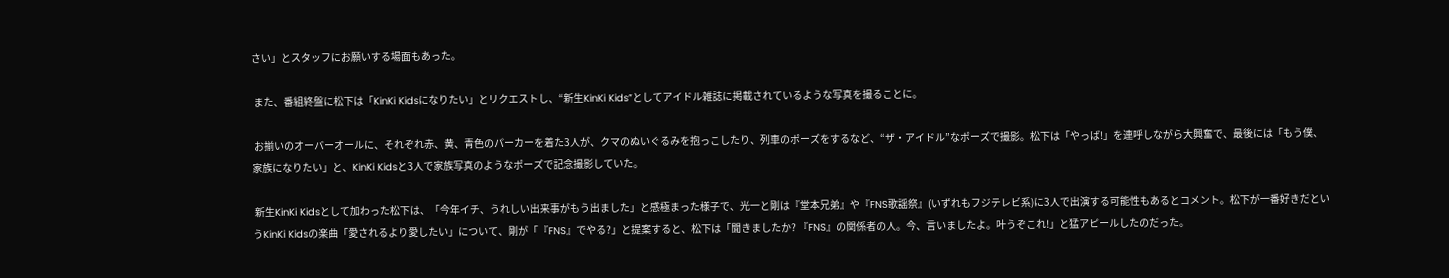さい」とスタッフにお願いする場面もあった。

 また、番組終盤に松下は「KinKi Kidsになりたい」とリクエストし、“新生KinKi Kids”としてアイドル雑誌に掲載されているような写真を撮ることに。

 お揃いのオーバーオールに、それぞれ赤、黄、青色のパーカーを着た3人が、クマのぬいぐるみを抱っこしたり、列車のポーズをするなど、“ザ・アイドル”なポーズで撮影。松下は「やっば!」を連呼しながら大興奮で、最後には「もう僕、家族になりたい」と、KinKi Kidsと3人で家族写真のようなポーズで記念撮影していた。

 新生KinKi Kidsとして加わった松下は、「今年イチ、うれしい出来事がもう出ました」と感極まった様子で、光一と剛は『堂本兄弟』や『FNS歌謡祭』(いずれもフジテレビ系)に3人で出演する可能性もあるとコメント。松下が一番好きだというKinKi Kidsの楽曲「愛されるより愛したい」について、剛が「『FNS』でやる?」と提案すると、松下は「聞きましたか? 『FNS』の関係者の人。今、言いましたよ。叶うぞこれ!」と猛アピールしたのだった。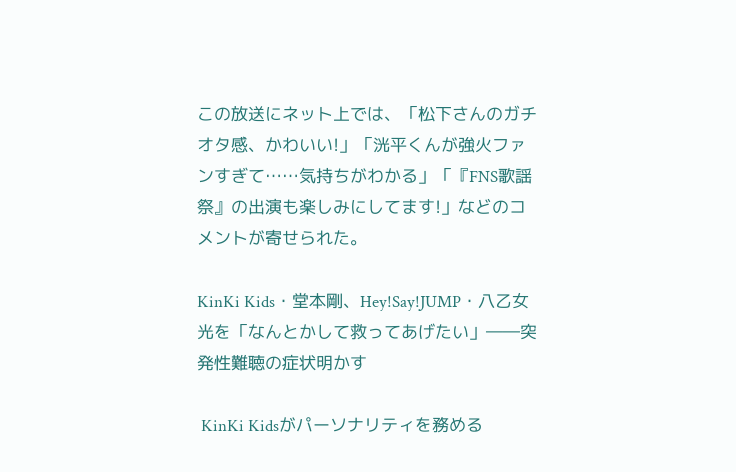この放送にネット上では、「松下さんのガチオタ感、かわいい!」「洸平くんが強火ファンすぎて……気持ちがわかる」「『FNS歌謡祭』の出演も楽しみにしてます!」などのコメントが寄せられた。

KinKi Kids・堂本剛、Hey!Say!JUMP・八乙女光を「なんとかして救ってあげたい」――突発性難聴の症状明かす

 KinKi Kidsがパーソナリティを務める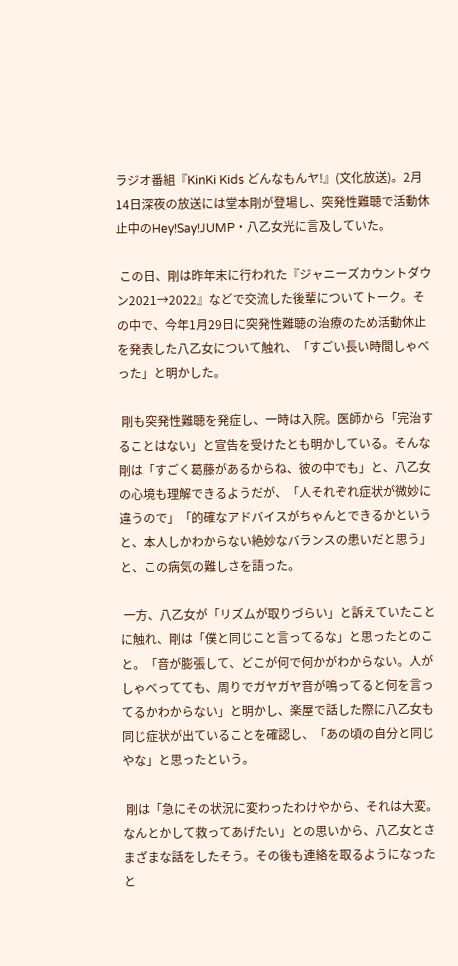ラジオ番組『KinKi Kids どんなもんヤ!』(文化放送)。2月14日深夜の放送には堂本剛が登場し、突発性難聴で活動休止中のHey!Say!JUMP・八乙女光に言及していた。

 この日、剛は昨年末に行われた『ジャニーズカウントダウン2021→2022』などで交流した後輩についてトーク。その中で、今年1月29日に突発性難聴の治療のため活動休止を発表した八乙女について触れ、「すごい長い時間しゃべった」と明かした。

 剛も突発性難聴を発症し、一時は入院。医師から「完治することはない」と宣告を受けたとも明かしている。そんな剛は「すごく葛藤があるからね、彼の中でも」と、八乙女の心境も理解できるようだが、「人それぞれ症状が微妙に違うので」「的確なアドバイスがちゃんとできるかというと、本人しかわからない絶妙なバランスの患いだと思う」と、この病気の難しさを語った。

 一方、八乙女が「リズムが取りづらい」と訴えていたことに触れ、剛は「僕と同じこと言ってるな」と思ったとのこと。「音が膨張して、どこが何で何かがわからない。人がしゃべってても、周りでガヤガヤ音が鳴ってると何を言ってるかわからない」と明かし、楽屋で話した際に八乙女も同じ症状が出ていることを確認し、「あの頃の自分と同じやな」と思ったという。

 剛は「急にその状況に変わったわけやから、それは大変。なんとかして救ってあげたい」との思いから、八乙女とさまざまな話をしたそう。その後も連絡を取るようになったと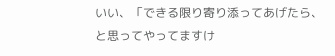いい、「できる限り寄り添ってあげたら、と思ってやってますけ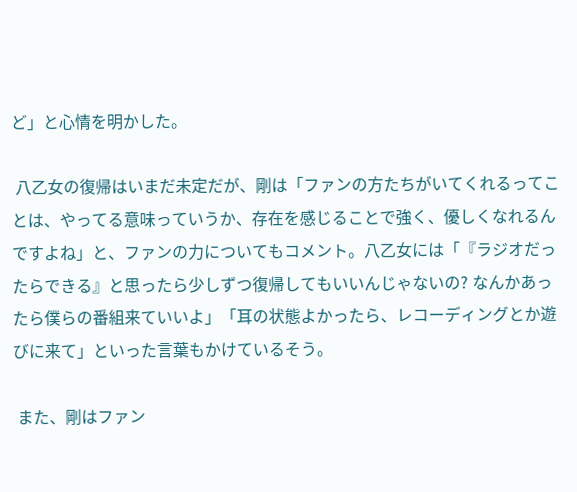ど」と心情を明かした。

 八乙女の復帰はいまだ未定だが、剛は「ファンの方たちがいてくれるってことは、やってる意味っていうか、存在を感じることで強く、優しくなれるんですよね」と、ファンの力についてもコメント。八乙女には「『ラジオだったらできる』と思ったら少しずつ復帰してもいいんじゃないの? なんかあったら僕らの番組来ていいよ」「耳の状態よかったら、レコーディングとか遊びに来て」といった言葉もかけているそう。

 また、剛はファン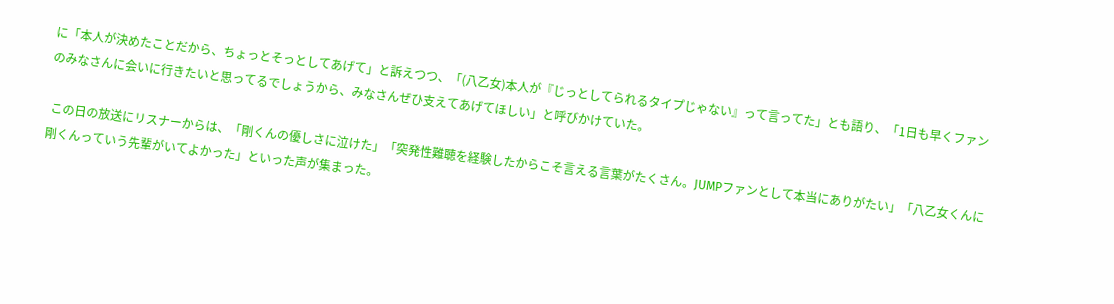に「本人が決めたことだから、ちょっとそっとしてあげて」と訴えつつ、「(八乙女)本人が『じっとしてられるタイプじゃない』って言ってた」とも語り、「1日も早くファンのみなさんに会いに行きたいと思ってるでしょうから、みなさんぜひ支えてあげてほしい」と呼びかけていた。

 この日の放送にリスナーからは、「剛くんの優しさに泣けた」「突発性難聴を経験したからこそ言える言葉がたくさん。JUMPファンとして本当にありがたい」「八乙女くんに剛くんっていう先輩がいてよかった」といった声が集まった。